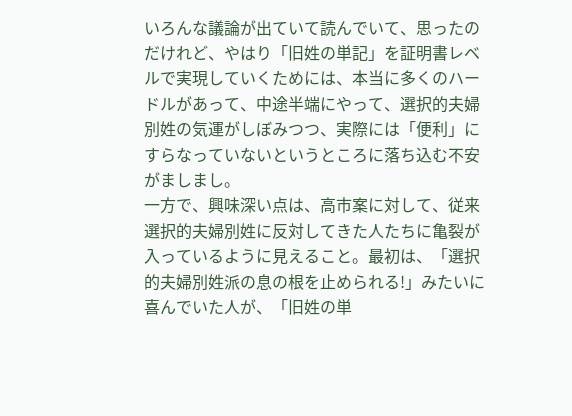いろんな議論が出ていて読んでいて、思ったのだけれど、やはり「旧姓の単記」を証明書レベルで実現していくためには、本当に多くのハードルがあって、中途半端にやって、選択的夫婦別姓の気運がしぼみつつ、実際には「便利」にすらなっていないというところに落ち込む不安がましまし。
一方で、興味深い点は、高市案に対して、従来選択的夫婦別姓に反対してきた人たちに亀裂が入っているように見えること。最初は、「選択的夫婦別姓派の息の根を止められる!」みたいに喜んでいた人が、「旧姓の単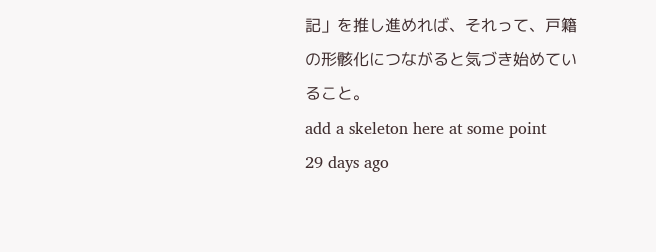記」を推し進めれば、それって、戸籍の形骸化につながると気づき始めていること。
add a skeleton here at some point
29 days ago